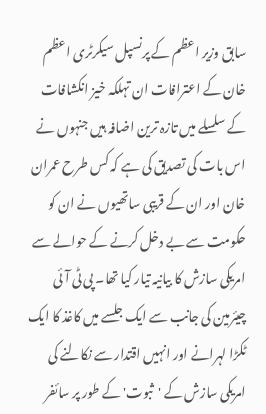سابق وزیر اعظم کے پرنسپل سیکرٹری اعظم خان کے اعترافات ان تہلکہ خیز انکشافات کے سلسلے میں تازہ ترین اضافہ ہیں جنہوں نے اس بات کی تصدیق کی ہے کہ کس طرح عمران خان اور ان کے قریبی ساتھیوں نے ان کو حکومت سے بے دخل کرنے کے حوالے سے امریکی سازش کا بیانیہ تیار کیا تھا۔ پی ٹی آئی چیئرمین کی جانب سے ایک جلسے میں کاغذ کا ایک ٹکڑا لہرانے اور انہیں اقتدار سے نکالنے کی امریکی سازش کے 'ثبوت' کے طور پر سائفر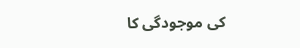کی موجودگی کا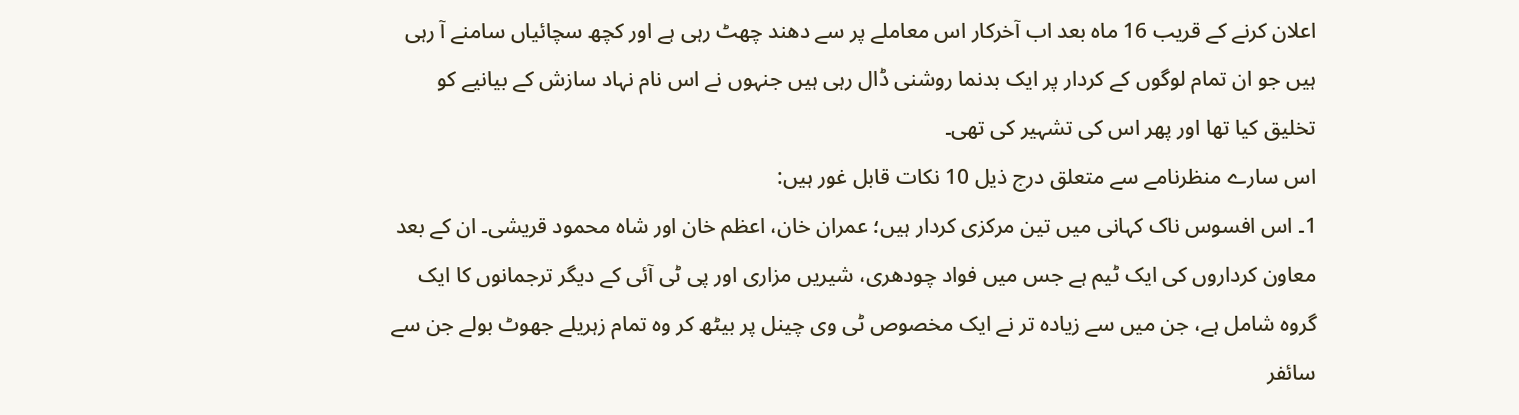اعلان کرنے کے قریب 16 ماہ بعد اب آخرکار اس معاملے پر سے دھند چھٹ رہی ہے اور کچھ سچائیاں سامنے آ رہی ہیں جو ان تمام لوگوں کے کردار پر ایک بدنما روشنی ڈال رہی ہیں جنہوں نے اس نام نہاد سازش کے بیانیے کو تخلیق کیا تھا اور پھر اس کی تشہیر کی تھی۔
اس سارے منظرنامے سے متعلق درج ذیل 10 نکات قابل غور ہیں:
1۔ اس افسوس ناک کہانی میں تین مرکزی کردار ہیں؛ عمران خان، اعظم خان اور شاہ محمود قریشی۔ ان کے بعد معاون کرداروں کی ایک ٹیم ہے جس میں فواد چودھری، شیریں مزاری اور پی ٹی آئی کے دیگر ترجمانوں کا ایک گروہ شامل ہے، جن میں سے زیادہ تر نے ایک مخصوص ٹی وی چینل پر بیٹھ کر وہ تمام زہریلے جھوٹ بولے جن سے سائفر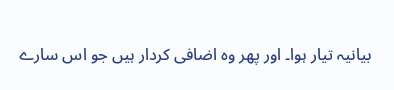بیانیہ تیار ہوا۔ اور پھر وہ اضافی کردار ہیں جو اس سارے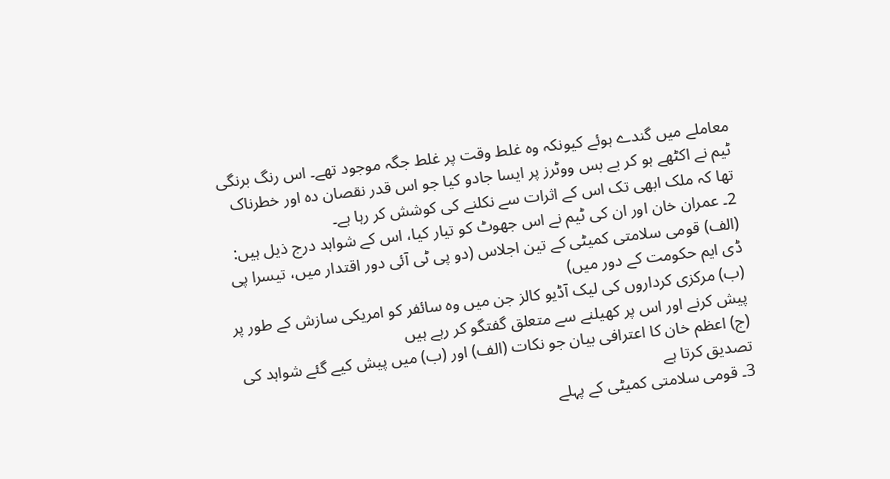معاملے میں گندے ہوئے کیونکہ وہ غلط وقت پر غلط جگہ موجود تھے۔ اس رنگ برنگی ٹیم نے اکٹھے ہو کر بے بس ووٹرز پر ایسا جادو کیا جو اس قدر نقصان دہ اور خطرناک تھا کہ ملک ابھی تک اس کے اثرات سے نکلنے کی کوشش کر رہا ہے۔
2۔ عمران خان اور ان کی ٹیم نے اس جھوٹ کو تیار کیا، اس کے شواہد درج ذیل ہیں:
(الف) قومی سلامتی کمیٹی کے تین اجلاس (دو پی ٹی آئی دور اقتدار میں، تیسرا پی ڈی ایم حکومت کے دور میں)
(ب) مرکزی کرداروں کی لیک آڈیو کالز جن میں وہ سائفر کو امریکی سازش کے طور پر پیش کرنے اور اس پر کھیلنے سے متعلق گفتگو کر رہے ہیں
(ج) اعظم خان کا اعترافی بیان جو نکات (الف) اور (ب) میں پیش کیے گئے شواہد کی تصدیق کرتا ہے
3۔ قومی سلامتی کمیٹی کے پہلے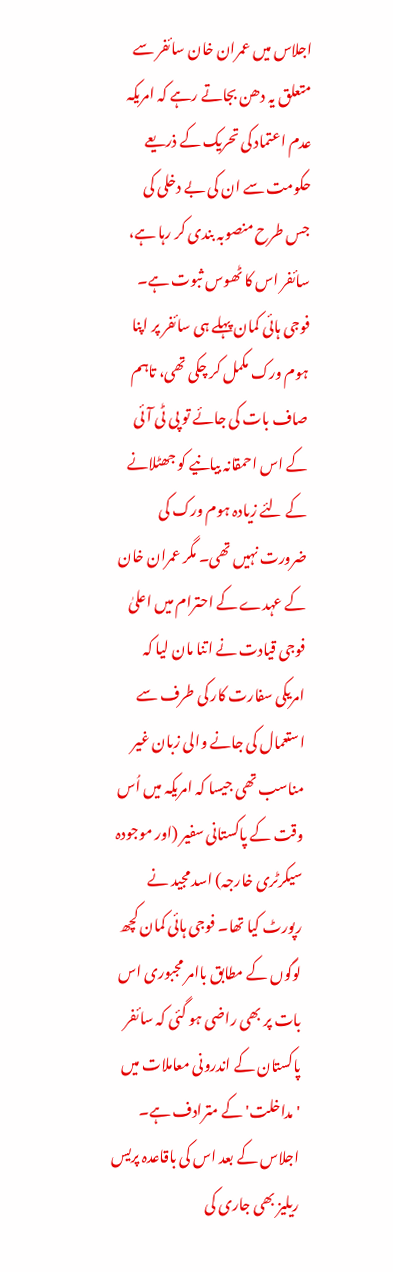اجلاس میں عمران خان سائفر سے متعلق یہ دھن بجاتے رہے کہ امریکہ عدم اعتماد کی تحریک کے ذریعے حکومت سے ان کی بے دخلی کی جس طرح منصوبہ بندی کر رہا ہے، سائفر اس کا ٹھوس ثبوت ہے۔ فوجی ہائی کمان پہلے ہی سائفر پر اپنا ہوم ورک مکمل کر چکی تھی، تاہم صاف بات کی جائے تو پی ٹی آئی کے اس احمقانہ بیانیے کو جھٹلانے کے لئے زیادہ ہوم ورک کی ضرورت نہیں تھی۔ مگر عمران خان کے عہدے کے احترام میں اعلیٰ فوجی قیادت نے اتنا مان لیا کہ امریکی سفارت کار کی طرف سے استعمال کی جانے والی زبان غیر مناسب تھی جیسا کہ امریکہ میں اُس وقت کے پاکستانی سفیر (اور موجودہ سیکرٹری خارجہ) اسد مجید نے رپورٹ کیا تھا۔ فوجی ہائی کمان کچھ لوگوں کے مطابق باامر مجبوری اس بات پر بھی راضی ہو گئی کہ سائفر پاکستان کے اندرونی معاملات میں 'مداخلت' کے مترادف ہے۔ اجلاس کے بعد اس کی باقاعدہ پریس ریلیز بھی جاری کی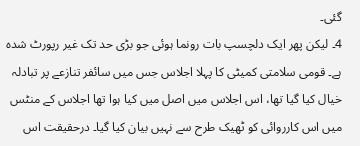گئی۔
4۔ لیکن پھر ایک دلچسپ بات رونما ہوئی جو بڑی حد تک غیر رپورٹ شدہ ہے۔ قومی سلامتی کمیٹی کا پہلا اجلاس جس میں سائفر تنازعے پر تبادلہ خیال کیا گیا تھا، اس اجلاس میں اصل میں کیا ہوا تھا اجلاس کے منٹس میں اس کارروائی کو ٹھیک طرح سے نہیں بیان کیا گیا۔ درحقیقت اس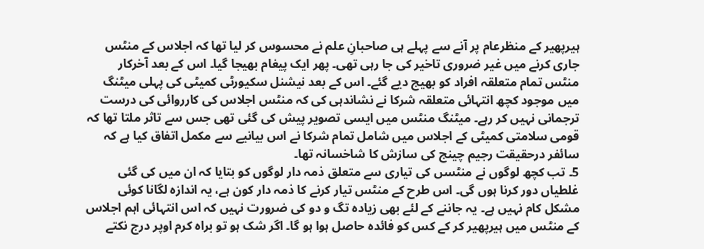ہیرپھیر کے منظرعام پر آنے سے پہلے ہی صاحبانِ علم نے محسوس کر لیا تھا کہ اجلاس کے منٹس جاری کرنے میں غیر ضروری تاخیر کی جا رہی تھی۔ پھر ایک پیغام بھیجا گیا۔ اس کے بعد آخرکار منٹس تمام متعلقہ افراد کو بھیج دیے گئے۔ اس کے بعد نیشنل سکیورٹی کمیٹی کی پہلی میٹنگ میں موجود کچھ انتہائی متعلقہ شرکا نے نشاندہی کی کہ منٹس اجلاس کی کارروائی کی درست ترجمانی نہیں کر رہے۔ میٹنگ منٹس میں ایسی تصویر پیش کی گئی تھی جس سے تاثر ملتا تھا کہ قومی سلامتی کمیٹی کے اجلاس میں شامل تمام شرکا نے اس بیانیے سے مکمل اتفاق کیا ہے کہ سائفر درحقیقت رجیم چینج کی سازش کا شاخسانہ تھا۔
5۔ تب کچھ لوگوں نے منٹسں کی تیاری سے متعلق ذمہ دار لوگوں کو بتایا کہ ان میں کی گئی غلطیاں دور کرنا ہوں گی۔ اس طرح کے منٹس تیار کرنے کا ذمہ دار کون ہے، یہ اندازہ لگانا کوئی مشکل کام نہیں ہے۔ یہ جاننے کے لئے بھی زیادہ تگ و دو کی ضرورت نہیں کہ اس انتہائی اہم اجلاس کے منٹس میں ہیرپھیر کر کے کس کو فائدہ حاصل ہوا ہو گا۔ اگر شک ہو تو براہ کرم اوپر درج نکتے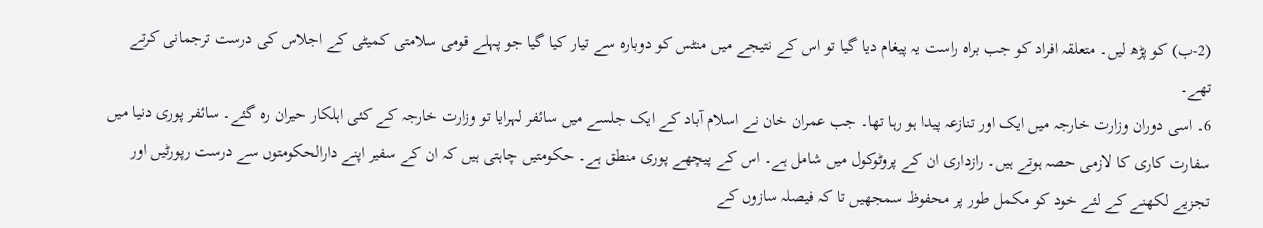(2-ب) کو پڑھ لیں۔ متعلقہ افراد کو جب براہ راست یہ پیغام دیا گیا تو اس کے نتیجے میں منٹس کو دوبارہ سے تیار کیا گیا جو پہلے قومی سلامتی کمیٹی کے اجلاس کی درست ترجمانی کرتے تھے۔
6۔ اسی دوران وزارت خارجہ میں ایک اور تنازعہ پیدا ہو رہا تھا۔ جب عمران خان نے اسلام آباد کے ایک جلسے میں سائفر لہرایا تو وزارت خارجہ کے کئی اہلکار حیران رہ گئے۔ سائفر پوری دنیا میں سفارت کاری کا لازمی حصہ ہوتے ہیں۔ رازداری ان کے پروٹوکول میں شامل ہے۔ اس کے پیچھے پوری منطق ہے۔ حکومتیں چاہتی ہیں کہ ان کے سفیر اپنے دارالحکومتوں سے درست رپورٹیں اور تجزیے لکھنے کے لئے خود کو مکمل طور پر محفوظ سمجھیں تا کہ فیصلہ سازوں کے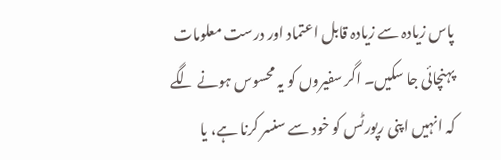پاس زیادہ سے زیادہ قابل اعتماد اور درست معلومات پہنچائی جا سکیں۔ اگر سفیروں کو یہ محسوس ہونے لگے کہ انہیں اپنی رپورٹس کو خود سے سنسر کرنا ہے، یا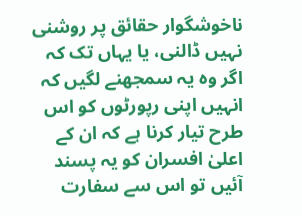ناخوشگوار حقائق پر روشنی نہیں ڈالنی، یا یہاں تک کہ اگر وہ یہ سمجھنے لگیں کہ انہیں اپنی رپورٹوں کو اس طرح تیار کرنا ہے کہ ان کے اعلیٰ افسران کو یہ پسند آئیں تو اس سے سفارت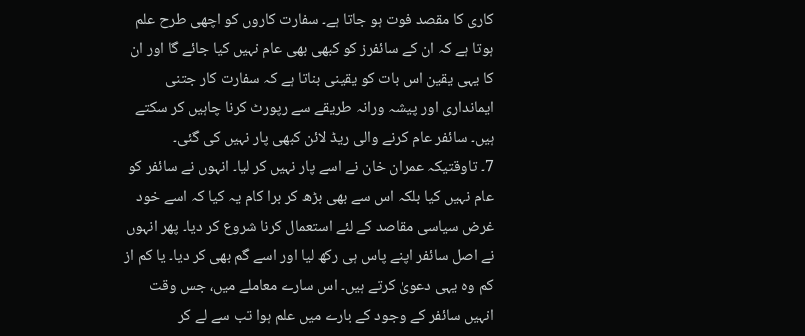کاری کا مقصد فوت ہو جاتا ہے۔ سفارت کاروں کو اچھی طرح علم ہوتا ہے کہ ان کے سائفرز کو کبھی بھی عام نہیں کیا جائے گا اور ان کا یہی یقین اس بات کو یقینی بناتا ہے کہ سفارت کار جتنی ایمانداری اور پیشہ ورانہ طریقے سے رپورٹ کرنا چاہیں کر سکتے ہیں۔ سائفر عام کرنے والی ریڈ لائن کبھی پار نہیں کی گئی۔
7۔ تاوقتیکہ عمران خان نے اسے پار نہیں کر لیا۔ انہوں نے سائفر کو عام نہیں کیا بلکہ اس سے بھی بڑھ کر برا کام یہ کیا کہ اسے خود غرض سیاسی مقاصد کے لئے استعمال کرنا شروع کر دیا۔ پھر انہوں نے اصل سائفر اپنے پاس ہی رکھ لیا اور اسے گم بھی کر دیا۔ یا کم از کم وہ یہی دعویٰ کرتے ہیں۔ اس سارے معاملے میں، جس وقت انہیں سائفر کے وجود کے بارے میں علم ہوا تب سے لے کر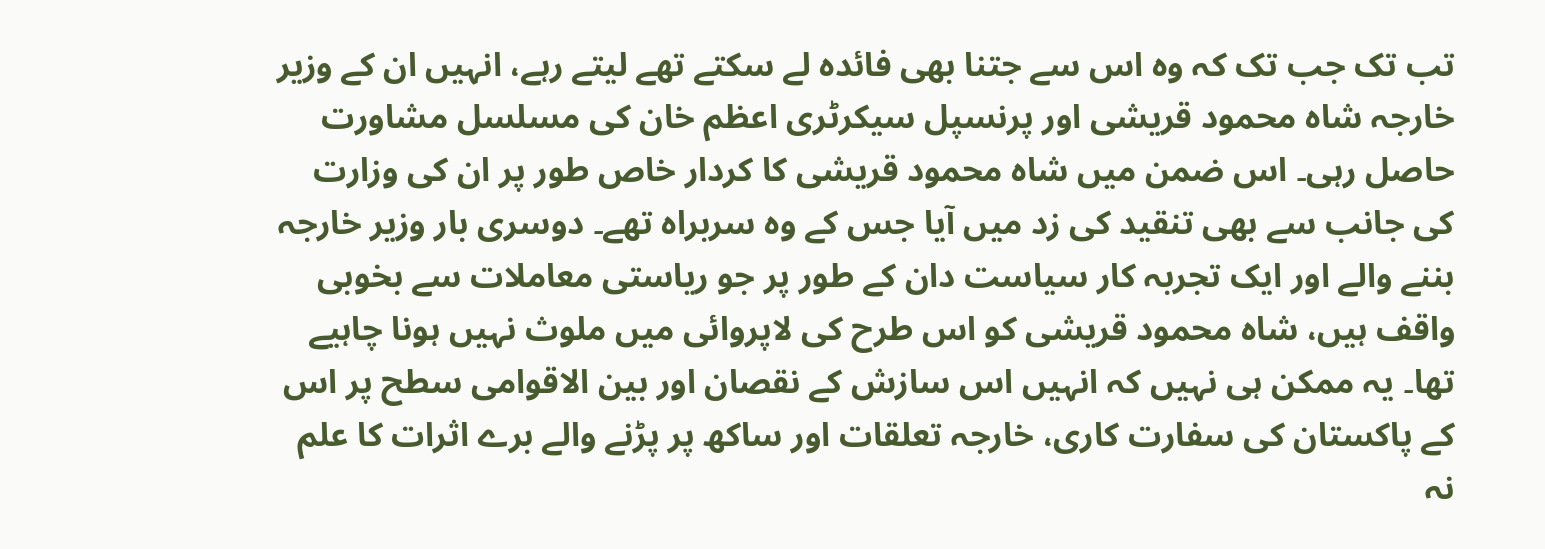تب تک جب تک کہ وہ اس سے جتنا بھی فائدہ لے سکتے تھے لیتے رہے، انہیں ان کے وزیر خارجہ شاہ محمود قریشی اور پرنسپل سیکرٹری اعظم خان کی مسلسل مشاورت حاصل رہی۔ اس ضمن میں شاہ محمود قریشی کا کردار خاص طور پر ان کی وزارت کی جانب سے بھی تنقید کی زد میں آیا جس کے وہ سربراہ تھے۔ دوسری بار وزیر خارجہ بننے والے اور ایک تجربہ کار سیاست دان کے طور پر جو ریاستی معاملات سے بخوبی واقف ہیں، شاہ محمود قریشی کو اس طرح کی لاپروائی میں ملوث نہیں ہونا چاہیے تھا۔ یہ ممکن ہی نہیں کہ انہیں اس سازش کے نقصان اور بین الاقوامی سطح پر اس کے پاکستان کی سفارت کاری، خارجہ تعلقات اور ساکھ پر پڑنے والے برے اثرات کا علم نہ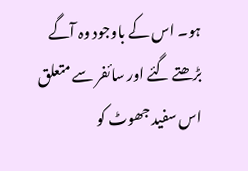ہو۔ اس کے باوجود وہ آگے بڑھتے گئے اور سائفر سے متعلق اس سفید جھوٹ کو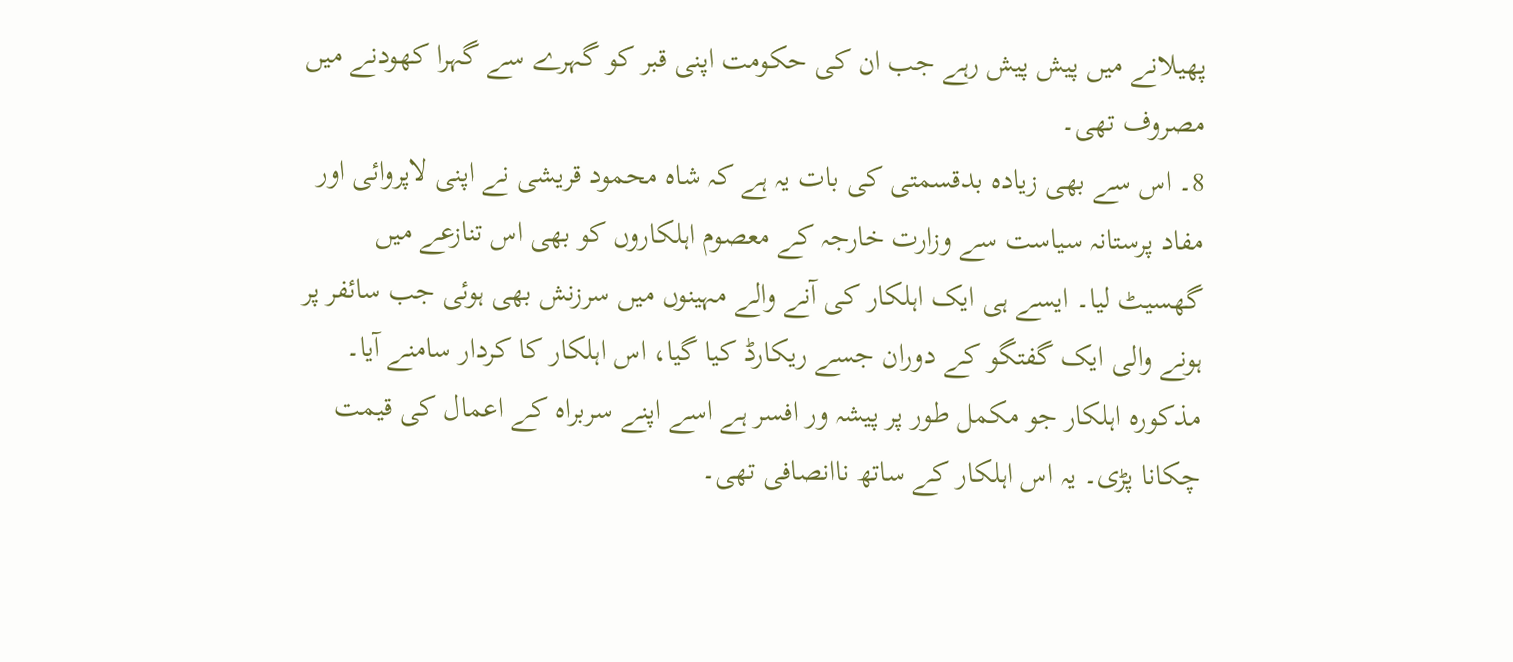پھیلانے میں پیش پیش رہے جب ان کی حکومت اپنی قبر کو گہرے سے گہرا کھودنے میں مصروف تھی۔
8۔ اس سے بھی زیادہ بدقسمتی کی بات یہ ہے کہ شاہ محمود قریشی نے اپنی لاپروائی اور مفاد پرستانہ سیاست سے وزارت خارجہ کے معصوم اہلکاروں کو بھی اس تنازعے میں گھسیٹ لیا۔ ایسے ہی ایک اہلکار کی آنے والے مہینوں میں سرزنش بھی ہوئی جب سائفر پر ہونے والی ایک گفتگو کے دوران جسے ریکارڈ کیا گیا، اس اہلکار کا کردار سامنے آیا۔ مذکورہ اہلکار جو مکمل طور پر پیشہ ور افسر ہے اسے اپنے سربراہ کے اعمال کی قیمت چکانا پڑی۔ یہ اس اہلکار کے ساتھ ناانصافی تھی۔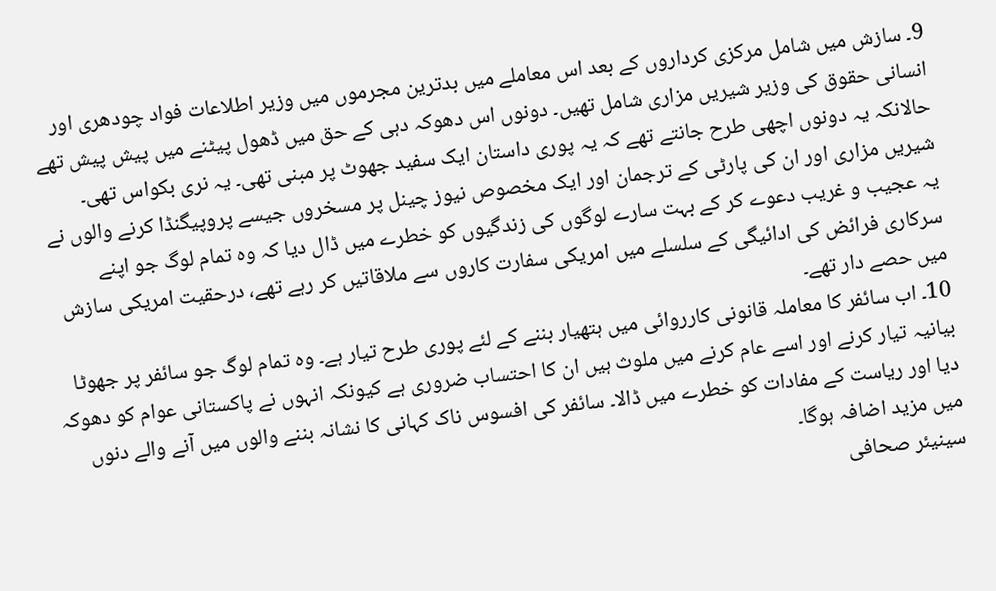9۔ سازش میں شامل مرکزی کرداروں کے بعد اس معاملے میں بدترین مجرموں میں وزیر اطلاعات فواد چودھری اور انسانی حقوق کی وزیر شیریں مزاری شامل تھیں۔ دونوں اس دھوکہ دہی کے حق میں ڈھول پیٹنے میں پیش پیش تھے حالانکہ یہ دونوں اچھی طرح جانتے تھے کہ یہ پوری داستان ایک سفید جھوٹ پر مبنی تھی۔ یہ نری بکواس تھی۔ شیریں مزاری اور ان کی پارٹی کے ترجمان اور ایک مخصوص نیوز چینل پر مسخروں جیسے پروپیگنڈا کرنے والوں نے یہ عجیب و غریب دعوے کر کے بہت سارے لوگوں کی زندگیوں کو خطرے میں ڈال دیا کہ وہ تمام لوگ جو اپنے سرکاری فرائض کی ادائیگی کے سلسلے میں امریکی سفارت کاروں سے ملاقاتیں کر رہے تھے، درحقیت امریکی سازش میں حصے دار تھے۔
10۔ اب سائفر کا معاملہ قانونی کارروائی میں ہتھیار بننے کے لئے پوری طرح تیار ہے۔ وہ تمام لوگ جو سائفر پر جھوٹا بیانیہ تیار کرنے اور اسے عام کرنے میں ملوث ہیں ان کا احتساب ضروری ہے کیونکہ انہوں نے پاکستانی عوام کو دھوکہ دیا اور ریاست کے مفادات کو خطرے میں ڈالا۔ سائفر کی افسوس ناک کہانی کا نشانہ بننے والوں میں آنے والے دنوں میں مزید اضافہ ہوگا۔
سینیئر صحافی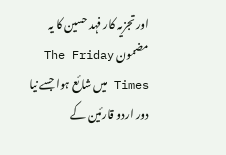اور تجزیہ کار فہد حسین کا یہ مضمون The Friday Times میں شائع ہوا جسے نیا دور اردو قارئین کے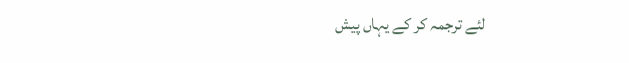لئے ترجمہ کر کے یہاں پیش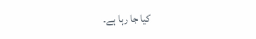کیا جا رہا ہے۔